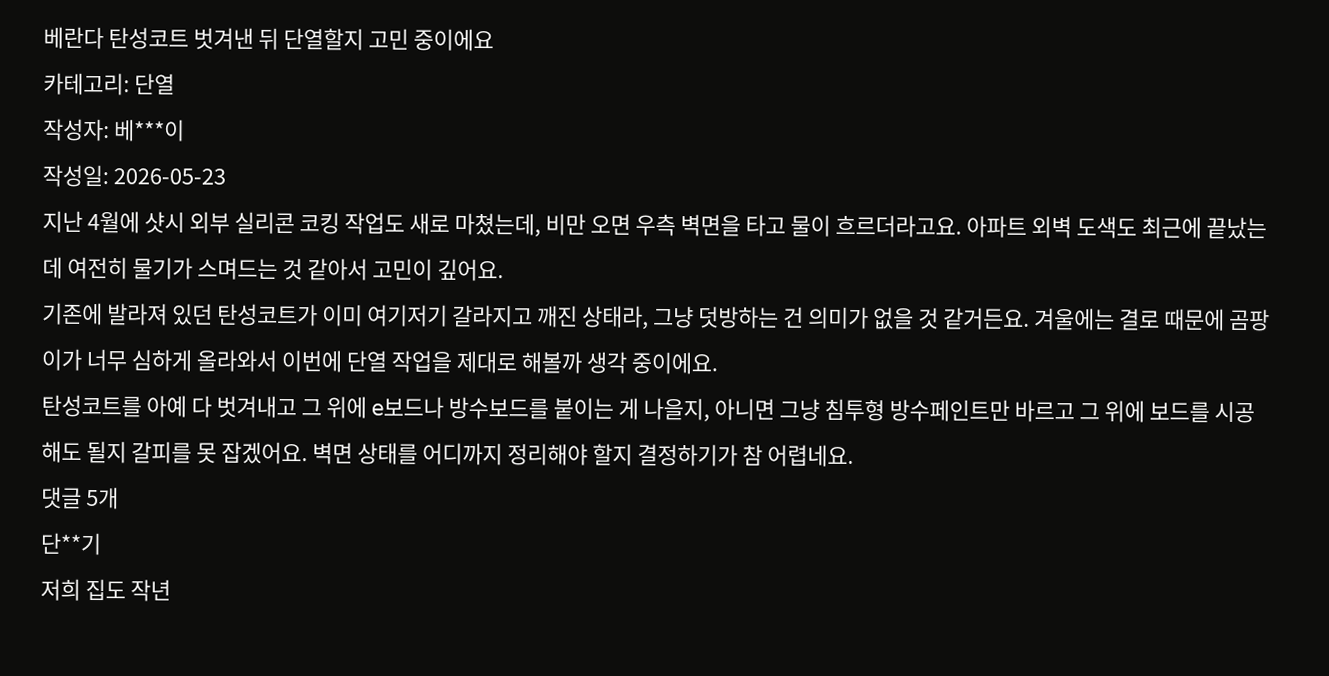베란다 탄성코트 벗겨낸 뒤 단열할지 고민 중이에요
카테고리: 단열
작성자: 베***이
작성일: 2026-05-23
지난 4월에 샷시 외부 실리콘 코킹 작업도 새로 마쳤는데, 비만 오면 우측 벽면을 타고 물이 흐르더라고요. 아파트 외벽 도색도 최근에 끝났는데 여전히 물기가 스며드는 것 같아서 고민이 깊어요.
기존에 발라져 있던 탄성코트가 이미 여기저기 갈라지고 깨진 상태라, 그냥 덧방하는 건 의미가 없을 것 같거든요. 겨울에는 결로 때문에 곰팡이가 너무 심하게 올라와서 이번에 단열 작업을 제대로 해볼까 생각 중이에요.
탄성코트를 아예 다 벗겨내고 그 위에 e보드나 방수보드를 붙이는 게 나을지, 아니면 그냥 침투형 방수페인트만 바르고 그 위에 보드를 시공해도 될지 갈피를 못 잡겠어요. 벽면 상태를 어디까지 정리해야 할지 결정하기가 참 어렵네요.
댓글 5개
단**기
저희 집도 작년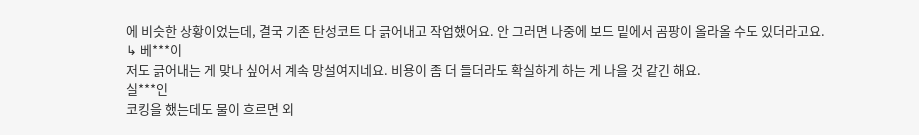에 비슷한 상황이었는데, 결국 기존 탄성코트 다 긁어내고 작업했어요. 안 그러면 나중에 보드 밑에서 곰팡이 올라올 수도 있더라고요.
↳ 베***이
저도 긁어내는 게 맞나 싶어서 계속 망설여지네요. 비용이 좀 더 들더라도 확실하게 하는 게 나을 것 같긴 해요.
실***인
코킹을 했는데도 물이 흐르면 외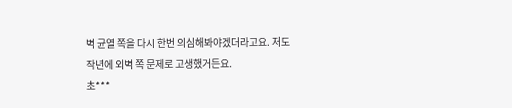벽 균열 쪽을 다시 한번 의심해봐야겠더라고요. 저도 작년에 외벽 쪽 문제로 고생했거든요.
초***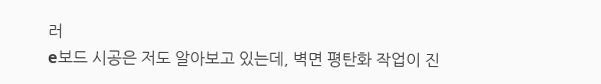러
e보드 시공은 저도 알아보고 있는데, 벽면 평탄화 작업이 진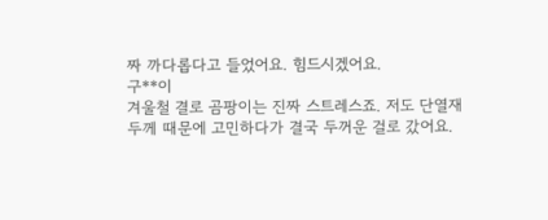짜 까다롭다고 들었어요. 힘드시겠어요.
구**이
겨울철 결로 곰팡이는 진짜 스트레스죠. 저도 단열재 두께 때문에 고민하다가 결국 두꺼운 걸로 갔어요.